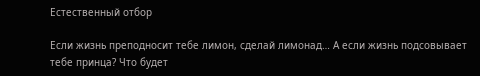Естественный отбор

Если жизнь преподносит тебе лимон, сделай лимонад… А если жизнь подсовывает тебе принца? Что будет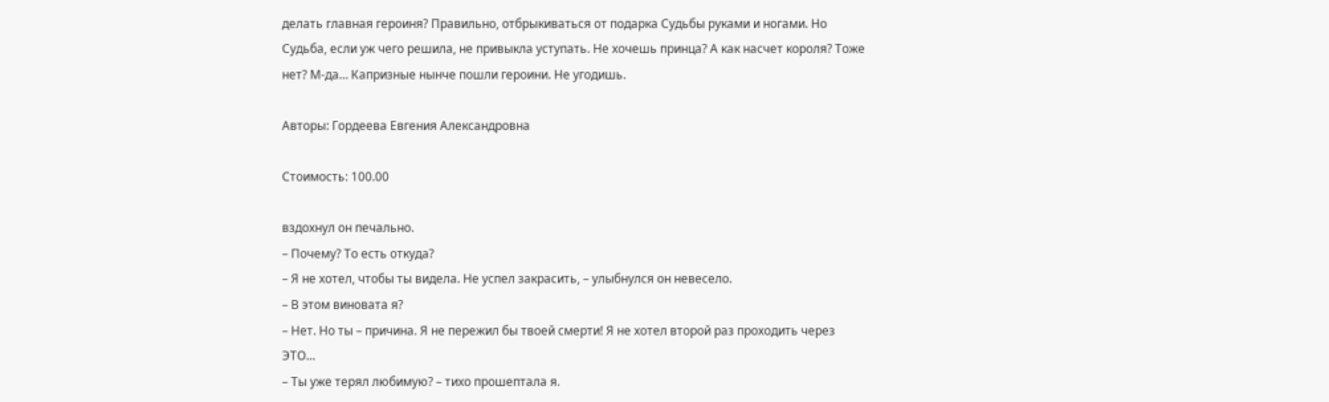делать главная героиня? Правильно, отбрыкиваться от подарка Судьбы руками и ногами. Но Судьба, если уж чего решила, не привыкла уступать. Не хочешь принца? А как насчет короля? Тоже нет? М-да… Капризные нынче пошли героини. Не угодишь.

Авторы: Гордеева Евгения Александровна

Стоимость: 100.00

вздохнул он печально.
– Почему? То есть откуда?
– Я не хотел, чтобы ты видела. Не успел закрасить, – улыбнулся он невесело.
– В этом виновата я?
– Нет. Но ты – причина. Я не пережил бы твоей смерти! Я не хотел второй раз проходить через ЭТО…
– Ты уже терял любимую? – тихо прошептала я.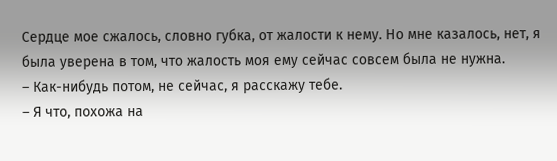Сердце мое сжалось, словно губка, от жалости к нему. Но мне казалось, нет, я была уверена в том, что жалость моя ему сейчас совсем была не нужна.
– Как-нибудь потом, не сейчас, я расскажу тебе.
– Я что, похожа на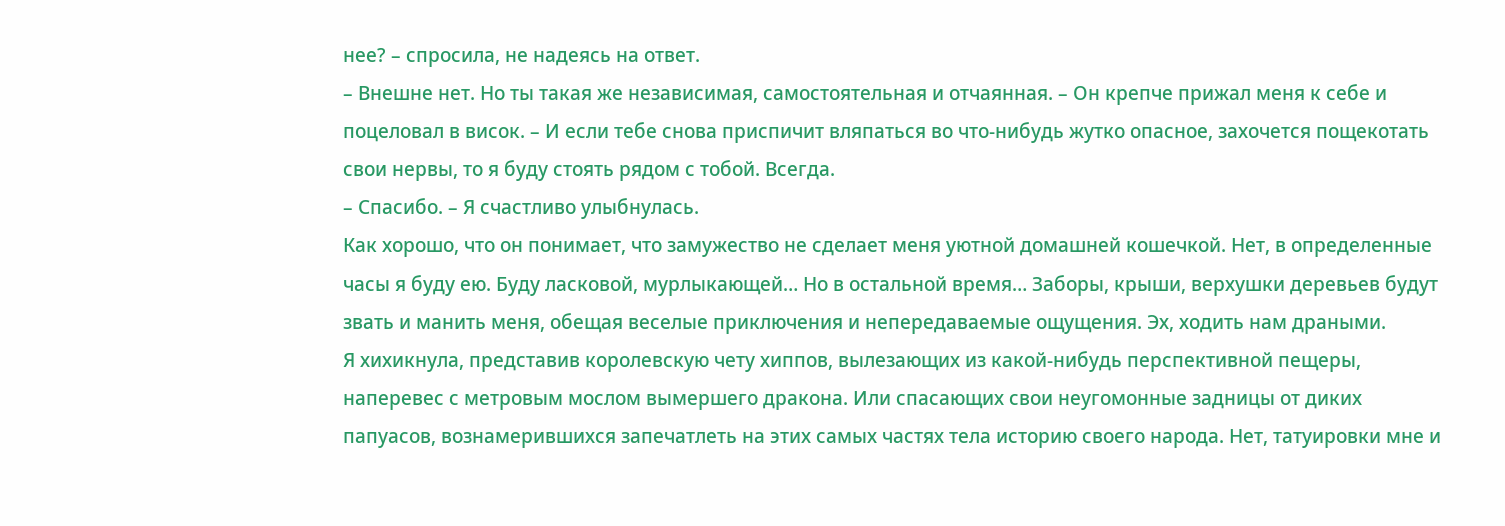нее? – спросила, не надеясь на ответ.
– Внешне нет. Но ты такая же независимая, самостоятельная и отчаянная. – Он крепче прижал меня к себе и поцеловал в висок. – И если тебе снова приспичит вляпаться во что-нибудь жутко опасное, захочется пощекотать свои нервы, то я буду стоять рядом с тобой. Всегда.
– Спасибо. – Я счастливо улыбнулась.
Как хорошо, что он понимает, что замужество не сделает меня уютной домашней кошечкой. Нет, в определенные часы я буду ею. Буду ласковой, мурлыкающей… Но в остальной время… Заборы, крыши, верхушки деревьев будут звать и манить меня, обещая веселые приключения и непередаваемые ощущения. Эх, ходить нам драными.
Я хихикнула, представив королевскую чету хиппов, вылезающих из какой-нибудь перспективной пещеры, наперевес с метровым мослом вымершего дракона. Или спасающих свои неугомонные задницы от диких папуасов, вознамерившихся запечатлеть на этих самых частях тела историю своего народа. Нет, татуировки мне и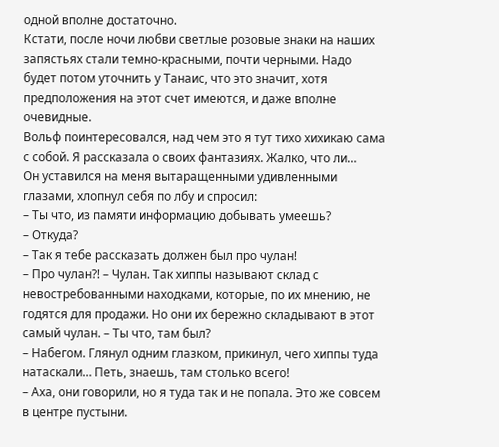одной вполне достаточно.
Кстати, после ночи любви светлые розовые знаки на наших запястьях стали темно-красными, почти черными. Надо будет потом уточнить у Танаис, что это значит, хотя предположения на этот счет имеются, и даже вполне очевидные.
Вольф поинтересовался, над чем это я тут тихо хихикаю сама с собой. Я рассказала о своих фантазиях. Жалко, что ли…
Он уставился на меня вытаращенными удивленными глазами, хлопнул себя по лбу и спросил:
– Ты что, из памяти информацию добывать умеешь?
– Откуда?
– Так я тебе рассказать должен был про чулан!
– Про чулан?! – Чулан. Так хиппы называют склад с невостребованными находками, которые, по их мнению, не годятся для продажи. Но они их бережно складывают в этот самый чулан. – Ты что, там был?
– Набегом. Глянул одним глазком, прикинул, чего хиппы туда натаскали… Петь, знаешь, там столько всего!
– Аха, они говорили, но я туда так и не попала. Это же совсем в центре пустыни.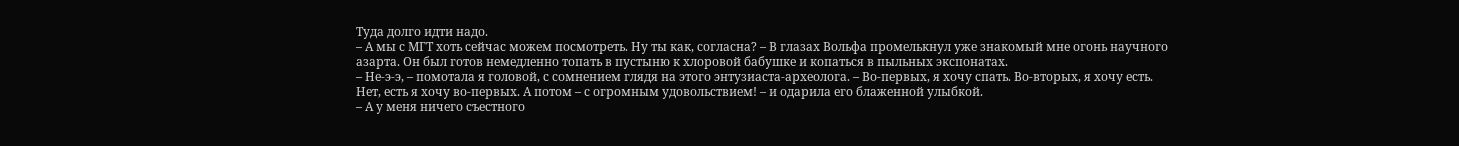Туда долго идти надо.
– А мы с МГТ хоть сейчас можем посмотреть. Ну ты как, согласна? – В глазах Вольфа промелькнул уже знакомый мне огонь научного азарта. Он был готов немедленно топать в пустыню к хлоровой бабушке и копаться в пыльных экспонатах.
– Не-э-э, – помотала я головой, с сомнением глядя на этого энтузиаста-археолога. – Во-первых, я хочу спать. Во-вторых, я хочу есть. Нет, есть я хочу во-первых. А потом – с огромным удовольствием! – и одарила его блаженной улыбкой.
– А у меня ничего съестного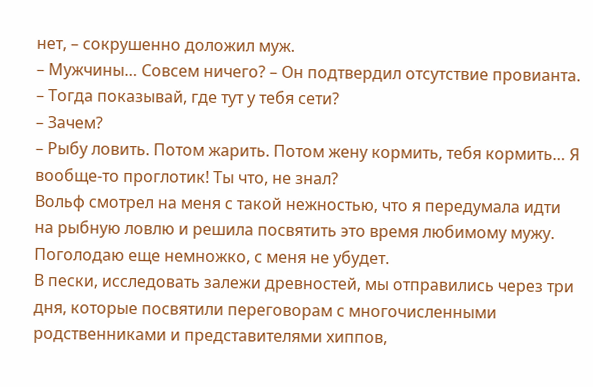нет, – сокрушенно доложил муж.
– Мужчины… Совсем ничего? – Он подтвердил отсутствие провианта. – Тогда показывай, где тут у тебя сети?
– Зачем?
– Рыбу ловить. Потом жарить. Потом жену кормить, тебя кормить… Я вообще-то проглотик! Ты что, не знал?
Вольф смотрел на меня с такой нежностью, что я передумала идти на рыбную ловлю и решила посвятить это время любимому мужу. Поголодаю еще немножко, с меня не убудет.
В пески, исследовать залежи древностей, мы отправились через три дня, которые посвятили переговорам с многочисленными родственниками и представителями хиппов,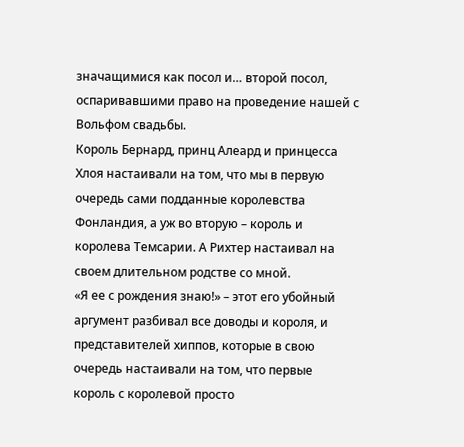значащимися как посол и… второй посол, оспаривавшими право на проведение нашей с Вольфом свадьбы.
Король Бернард, принц Алеард и принцесса Хлоя настаивали на том, что мы в первую очередь сами подданные королевства Фонландия, а уж во вторую – король и королева Темсарии. А Рихтер настаивал на своем длительном родстве со мной.
«Я ее с рождения знаю!» – этот его убойный аргумент разбивал все доводы и короля, и представителей хиппов, которые в свою очередь настаивали на том, что первые король с королевой просто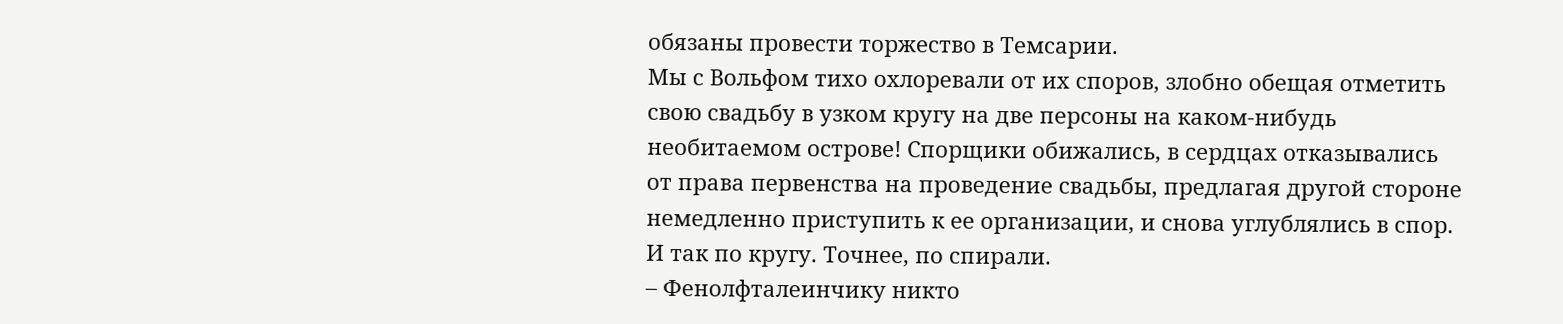обязаны провести торжество в Темсарии.
Мы с Вольфом тихо охлоревали от их споров, злобно обещая отметить свою свадьбу в узком кругу на две персоны на каком-нибудь необитаемом острове! Спорщики обижались, в сердцах отказывались от права первенства на проведение свадьбы, предлагая другой стороне немедленно приступить к ее организации, и снова углублялись в спор. И так по кругу. Точнее, по спирали.
– Фенолфталеинчику никто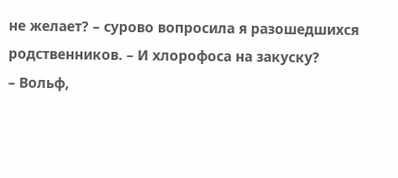не желает? – сурово вопросила я разошедшихся родственников. – И хлорофоса на закуску?
– Вольф,